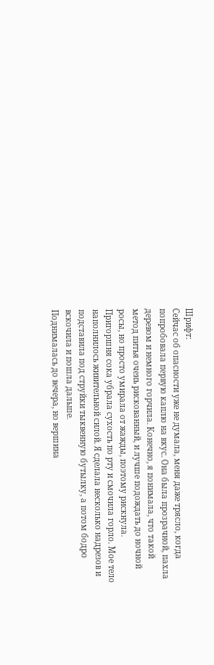Шрифт:
Сейчас об опасности уже не думала, меня даже трясло, когда попробовала первую каплю на вкус. Она была прозрачной, пахла деревом и немного горчила. Конечно, я понимала, что такой метод питья очень рискованный, и лучше подождать до ночной росы, но просто умирала от жажды, поэтому рискнула.
Пригоршня сока убрала сухость по рту и смочила горло. Мое тело наполнилось живительной силой. Я сделала несколько надрезов и подставила под струйки тыквенную бутылку, а потом бодро вскочила и пошла дальше.
Поднималась до вечера, но вершина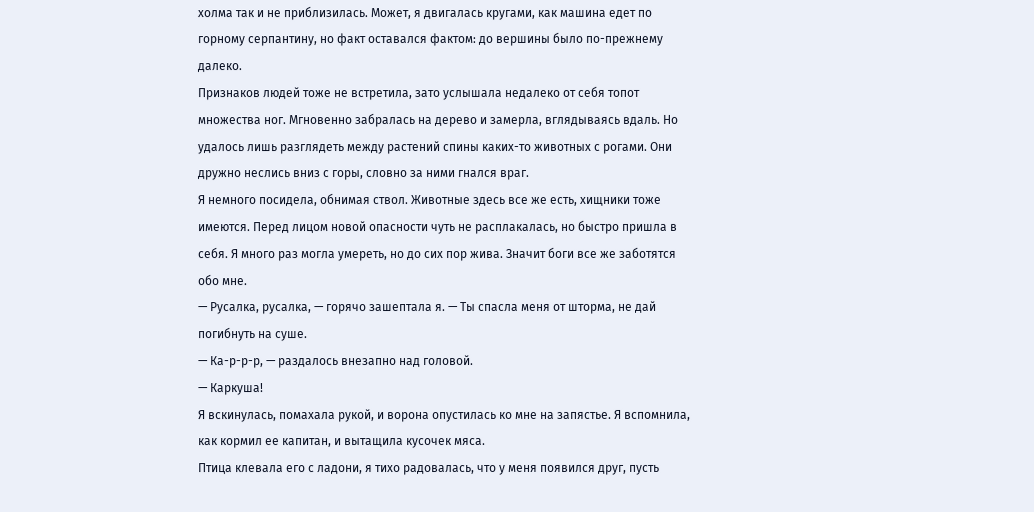холма так и не приблизилась. Может, я двигалась кругами, как машина едет по горному серпантину, но факт оставался фактом: до вершины было по-прежнему далеко.
Признаков людей тоже не встретила, зато услышала недалеко от себя топот множества ног. Мгновенно забралась на дерево и замерла, вглядываясь вдаль. Но удалось лишь разглядеть между растений спины каких-то животных с рогами. Они дружно неслись вниз с горы, словно за ними гнался враг.
Я немного посидела, обнимая ствол. Животные здесь все же есть, хищники тоже имеются. Перед лицом новой опасности чуть не расплакалась, но быстро пришла в себя. Я много раз могла умереть, но до сих пор жива. Значит боги все же заботятся обо мне.
— Русалка, русалка, — горячо зашептала я. — Ты спасла меня от шторма, не дай погибнуть на суше.
— Ка-р-р-р, — раздалось внезапно над головой.
— Каркуша!
Я вскинулась, помахала рукой, и ворона опустилась ко мне на запястье. Я вспомнила, как кормил ее капитан, и вытащила кусочек мяса.
Птица клевала его с ладони, я тихо радовалась, что у меня появился друг, пусть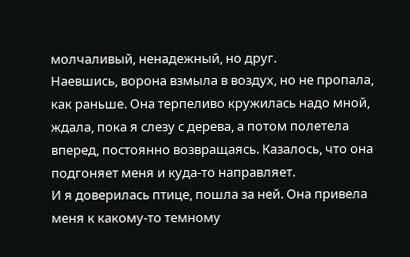молчаливый, ненадежный, но друг.
Наевшись, ворона взмыла в воздух, но не пропала, как раньше. Она терпеливо кружилась надо мной, ждала, пока я слезу с дерева, а потом полетела вперед, постоянно возвращаясь. Казалось, что она подгоняет меня и куда-то направляет.
И я доверилась птице, пошла за ней. Она привела меня к какому-то темному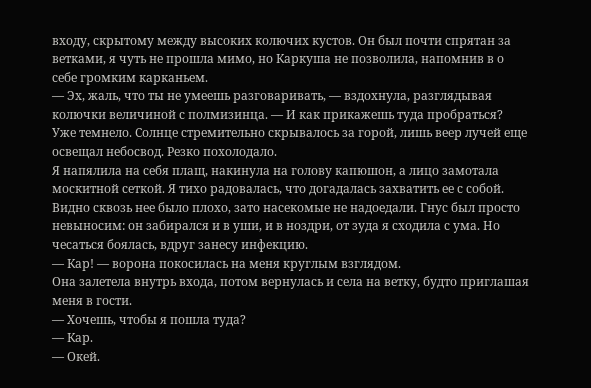входу, скрытому между высоких колючих кустов. Он был почти спрятан за ветками, я чуть не прошла мимо, но Каркуша не позволила, напомнив в о себе громким карканьем.
— Эх, жаль, что ты не умеешь разговаривать, — вздохнула, разглядывая колючки величиной с полмизинца. — И как прикажешь туда пробраться?
Уже темнело. Солнце стремительно скрывалось за горой, лишь веер лучей еще освещал небосвод. Резко похолодало.
Я напялила на себя плащ, накинула на голову капюшон, а лицо замотала москитной сеткой. Я тихо радовалась, что догадалась захватить ее с собой. Видно сквозь нее было плохо, зато насекомые не надоедали. Гнус был просто невыносим: он забирался и в уши, и в ноздри, от зуда я сходила с ума. Но чесаться боялась, вдруг занесу инфекцию.
— Кар! — ворона покосилась на меня круглым взглядом.
Она залетела внутрь входа, потом вернулась и села на ветку, будто приглашая меня в гости.
— Хочешь, чтобы я пошла туда?
— Кар.
— Окей.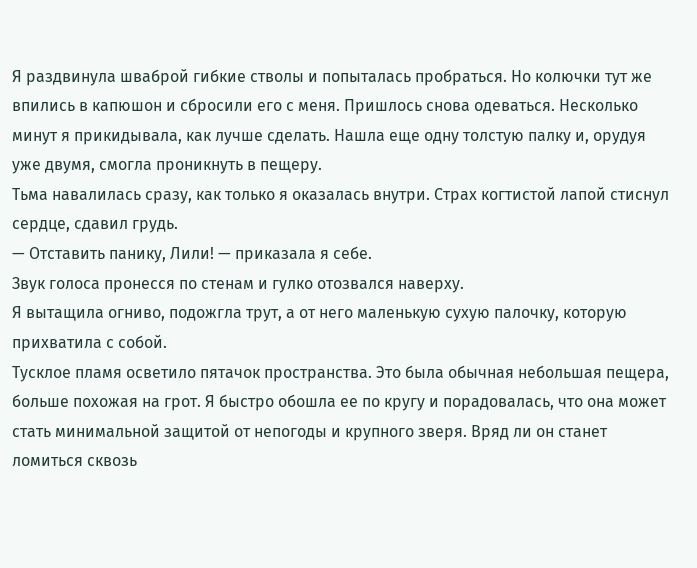Я раздвинула шваброй гибкие стволы и попыталась пробраться. Но колючки тут же впились в капюшон и сбросили его с меня. Пришлось снова одеваться. Несколько минут я прикидывала, как лучше сделать. Нашла еще одну толстую палку и, орудуя уже двумя, смогла проникнуть в пещеру.
Тьма навалилась сразу, как только я оказалась внутри. Страх когтистой лапой стиснул сердце, сдавил грудь.
— Отставить панику, Лили! — приказала я себе.
Звук голоса пронесся по стенам и гулко отозвался наверху.
Я вытащила огниво, подожгла трут, а от него маленькую сухую палочку, которую прихватила с собой.
Тусклое пламя осветило пятачок пространства. Это была обычная небольшая пещера, больше похожая на грот. Я быстро обошла ее по кругу и порадовалась, что она может стать минимальной защитой от непогоды и крупного зверя. Вряд ли он станет ломиться сквозь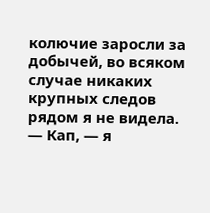колючие заросли за добычей, во всяком случае никаких крупных следов рядом я не видела.
— Кап, — я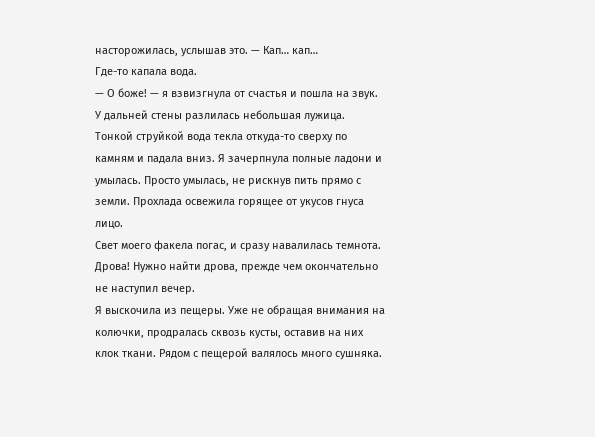насторожилась, услышав это. — Кап… кап…
Где-то капала вода.
— О боже! — я взвизгнула от счастья и пошла на звук.
У дальней стены разлилась небольшая лужица. Тонкой струйкой вода текла откуда-то сверху по камням и падала вниз. Я зачерпнула полные ладони и умылась. Просто умылась, не рискнув пить прямо с земли. Прохлада освежила горящее от укусов гнуса лицо.
Свет моего факела погас, и сразу навалилась темнота. Дрова! Нужно найти дрова, прежде чем окончательно не наступил вечер.
Я выскочила из пещеры. Уже не обращая внимания на колючки, продралась сквозь кусты, оставив на них клок ткани. Рядом с пещерой валялось много сушняка.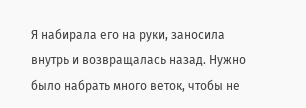Я набирала его на руки, заносила внутрь и возвращалась назад. Нужно было набрать много веток, чтобы не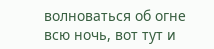волноваться об огне всю ночь, вот тут и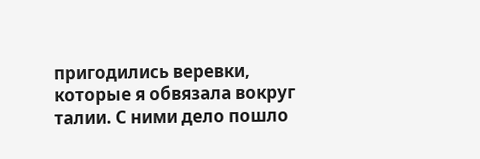пригодились веревки, которые я обвязала вокруг талии. С ними дело пошло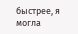быстрее, я могла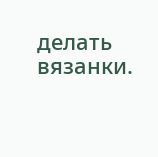делать вязанки.